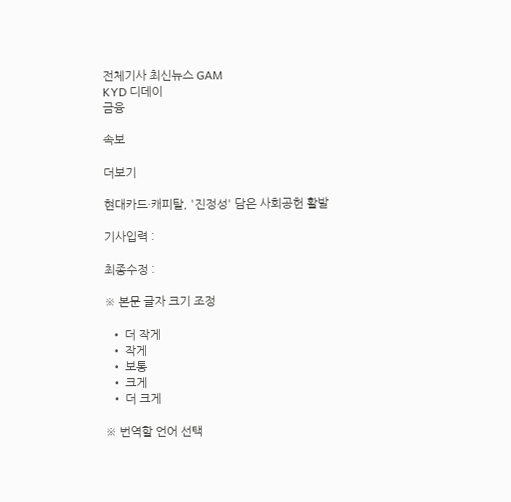전체기사 최신뉴스 GAM
KYD 디데이
금융

속보

더보기

현대카드·캐피탈, '진정성' 담은 사회공헌 활발

기사입력 :

최종수정 :

※ 본문 글자 크기 조정

  • 더 작게
  • 작게
  • 보통
  • 크게
  • 더 크게

※ 번역할 언어 선택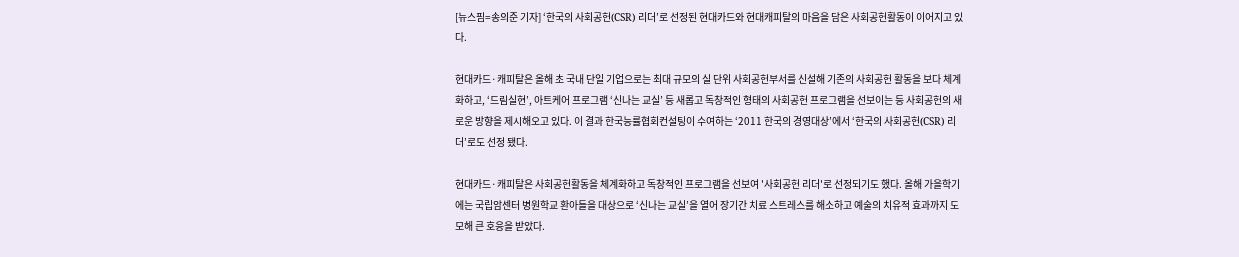[뉴스핌=송의준 기자] ‘한국의 사회공헌(CSR) 리더’로 선정된 현대카드와 현대캐피탈의 마음을 담은 사회공헌활동이 이어지고 있다.

현대카드·캐피탈은 올해 초 국내 단일 기업으로는 최대 규모의 실 단위 사회공헌부서를 신설해 기존의 사회공헌 활동을 보다 체계화하고, ‘드림실현’, 아트케어 프로그램 ‘신나는 교실’ 등 새롭고 독창적인 형태의 사회공헌 프로그램을 선보이는 등 사회공헌의 새로운 방향을 제시해오고 있다. 이 결과 한국능률협회컨설팅이 수여하는 ‘2011 한국의 경영대상’에서 ‘한국의 사회공헌(CSR) 리더’로도 선정 됐다.

현대카드·캐피탈은 사회공헌활동을 체계화하고 독창적인 프로그램을 선보여 '사회공헌 리더'로 선정되기도 했다. 올해 가을학기에는 국립암센터 병원학교 환아들을 대상으로 ‘신나는 교실’을 열어 장기간 치료 스트레스를 해소하고 예술의 치유적 효과까지 도모해 큰 호응을 받았다.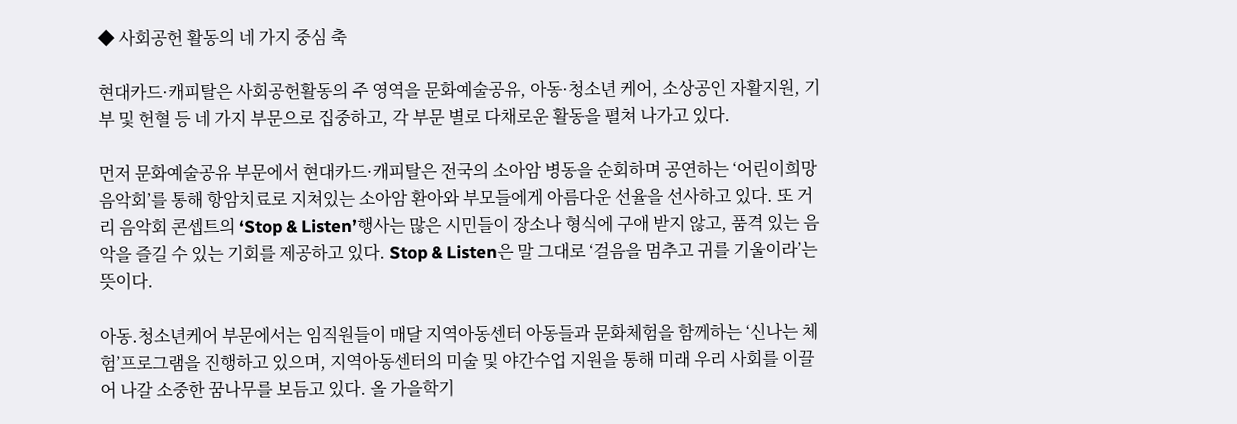◆ 사회공헌 활동의 네 가지 중심 축

현대카드·캐피탈은 사회공헌활동의 주 영역을 문화예술공유, 아동·청소년 케어, 소상공인 자활지원, 기부 및 헌혈 등 네 가지 부문으로 집중하고, 각 부문 별로 다채로운 활동을 펼쳐 나가고 있다.

먼저 문화예술공유 부문에서 현대카드·캐피탈은 전국의 소아암 병동을 순회하며 공연하는 ‘어린이희망음악회’를 통해 항암치료로 지쳐있는 소아암 환아와 부모들에게 아름다운 선율을 선사하고 있다. 또 거리 음악회 콘셉트의 ‘Stop & Listen’행사는 많은 시민들이 장소나 형식에 구애 받지 않고, 품격 있는 음악을 즐길 수 있는 기회를 제공하고 있다. Stop & Listen은 말 그대로 ‘걸음을 멈추고 귀를 기울이라’는 뜻이다.

아동․청소년케어 부문에서는 임직원들이 매달 지역아동센터 아동들과 문화체험을 함께하는 ‘신나는 체험’프로그램을 진행하고 있으며, 지역아동센터의 미술 및 야간수업 지원을 통해 미래 우리 사회를 이끌어 나갈 소중한 꿈나무를 보듬고 있다. 올 가을학기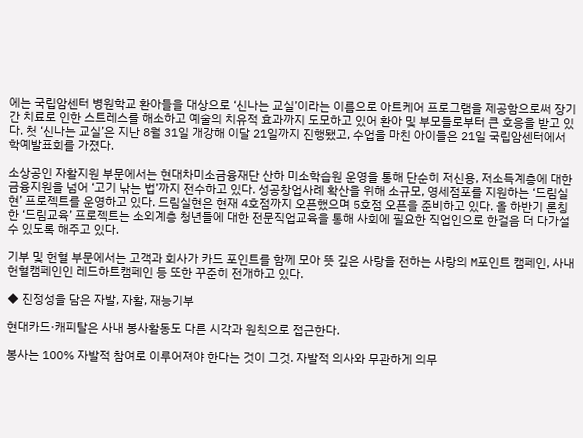에는 국립암센터 병원학교 환아들을 대상으로 ‘신나는 교실’이라는 이름으로 아트케어 프로그램을 제공함으로써 장기간 치료로 인한 스트레스를 해소하고 예술의 치유적 효과까지 도모하고 있어 환아 및 부모들로부터 큰 호응을 받고 있다. 첫 ‘신나는 교실’은 지난 8월 31일 개강해 이달 21일까지 진행됐고, 수업을 마친 아이들은 21일 국립암센터에서 학예발표회를 가졌다.

소상공인 자활지원 부문에서는 현대차미소금융재단 산하 미소학습원 운영을 통해 단순히 저신용, 저소득계층에 대한 금융지원을 넘어 ‘고기 낚는 법’까지 전수하고 있다. 성공창업사례 확산을 위해 소규모, 영세점포를 지원하는 ‘드림실현’ 프로젝트를 운영하고 있다. 드림실현은 현재 4호점까지 오픈했으며 5호점 오픈을 준비하고 있다. 올 하반기 론칭한 ‘드림교육’ 프로젝트는 소외계층 청년들에 대한 전문직업교육을 통해 사회에 필요한 직업인으로 한걸음 더 다가설 수 있도록 해주고 있다.

기부 및 헌혈 부문에서는 고객과 회사가 카드 포인트를 함께 모아 뜻 깊은 사랑을 전하는 사랑의 M포인트 캠페인, 사내 헌혈캠페인인 레드하트캠페인 등 또한 꾸준히 전개하고 있다.

◆ 진정성을 담은 자발, 자활, 재능기부

현대카드·캐피탈은 사내 봉사활동도 다른 시각과 원칙으로 접근한다.

봉사는 100% 자발적 참여로 이루어져야 한다는 것이 그것. 자발적 의사와 무관하게 의무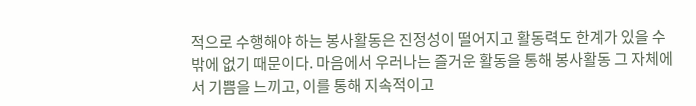적으로 수행해야 하는 봉사활동은 진정성이 떨어지고 활동력도 한계가 있을 수밖에 없기 때문이다. 마음에서 우러나는 즐거운 활동을 통해 봉사활동 그 자체에서 기쁨을 느끼고, 이를 통해 지속적이고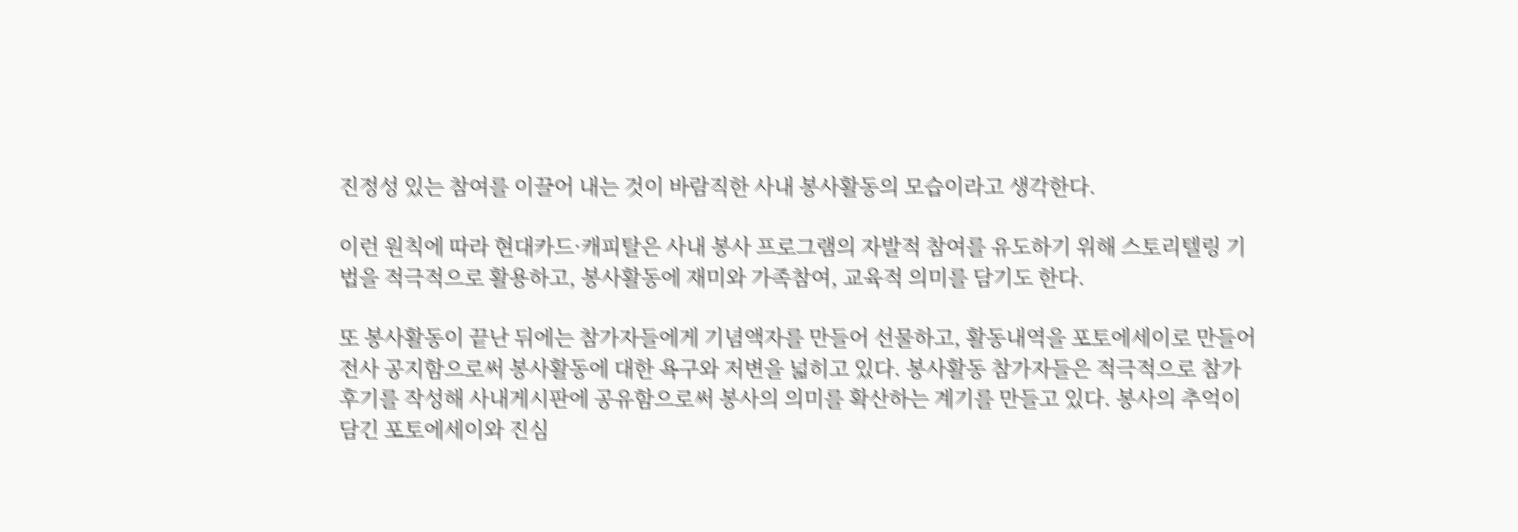진정성 있는 참여를 이끌어 내는 것이 바람직한 사내 봉사활동의 모습이라고 생각한다.

이런 원칙에 따라 현대카드·캐피탈은 사내 봉사 프로그램의 자발적 참여를 유도하기 위해 스토리텔링 기법을 적극적으로 활용하고, 봉사활동에 재미와 가족참여, 교육적 의미를 담기도 한다.

또 봉사활동이 끝난 뒤에는 참가자들에게 기념액자를 만들어 선물하고, 활동내역을 포토에세이로 만들어 전사 공지함으로써 봉사활동에 대한 욕구와 저변을 넓히고 있다. 봉사활동 참가자들은 적극적으로 참가 후기를 작성해 사내게시판에 공유함으로써 봉사의 의미를 확산하는 계기를 만들고 있다. 봉사의 추억이 담긴 포토에세이와 진심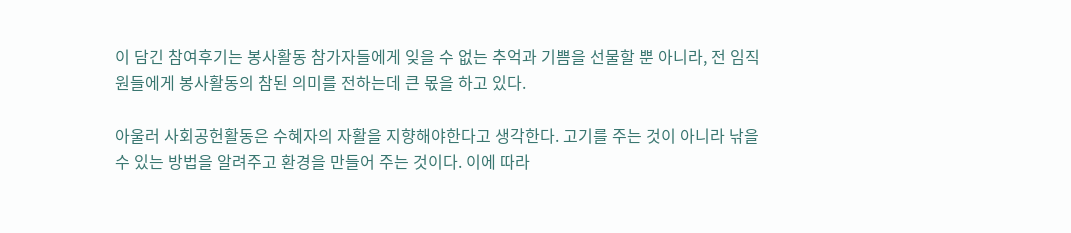이 담긴 참여후기는 봉사활동 참가자들에게 잊을 수 없는 추억과 기쁨을 선물할 뿐 아니라, 전 임직원들에게 봉사활동의 참된 의미를 전하는데 큰 몫을 하고 있다.

아울러 사회공헌활동은 수혜자의 자활을 지향해야한다고 생각한다. 고기를 주는 것이 아니라 낚을 수 있는 방법을 알려주고 환경을 만들어 주는 것이다. 이에 따라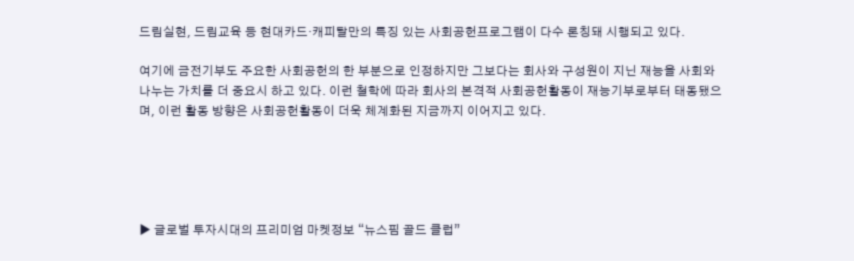드림실현, 드림교육 등 현대카드·캐피탈만의 특징 있는 사회공헌프로그램이 다수 론칭돼 시행되고 있다.

여기에 금전기부도 주요한 사회공헌의 한 부분으로 인정하지만 그보다는 회사와 구성원이 지닌 재능을 사회와 나누는 가치를 더 중요시 하고 있다. 이런 철학에 따라 회사의 본격적 사회공헌활동이 재능기부로부터 태동됐으며, 이런 활동 방향은 사회공헌활동이 더욱 체계화된 지금까지 이어지고 있다.





▶ 글로벌 투자시대의 프리미엄 마켓정보 “뉴스핌 골드 클럽”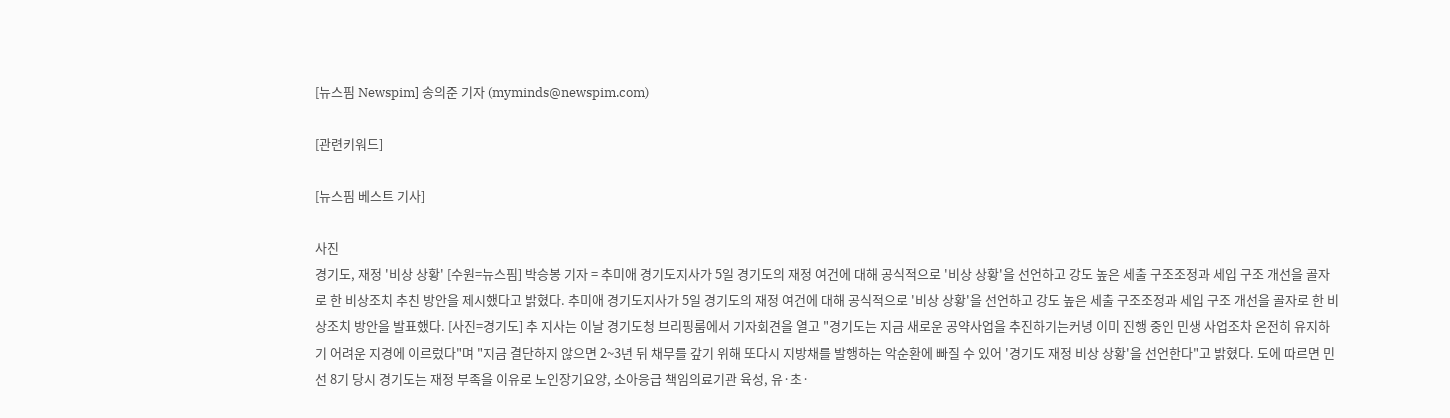[뉴스핌 Newspim] 송의준 기자 (myminds@newspim.com)

[관련키워드]

[뉴스핌 베스트 기사]

사진
경기도, 재정 '비상 상황' [수원=뉴스핌] 박승봉 기자 = 추미애 경기도지사가 5일 경기도의 재정 여건에 대해 공식적으로 '비상 상황'을 선언하고 강도 높은 세출 구조조정과 세입 구조 개선을 골자로 한 비상조치 추친 방안을 제시했다고 밝혔다. 추미애 경기도지사가 5일 경기도의 재정 여건에 대해 공식적으로 '비상 상황'을 선언하고 강도 높은 세출 구조조정과 세입 구조 개선을 골자로 한 비상조치 방안을 발표했다. [사진=경기도] 추 지사는 이날 경기도청 브리핑룸에서 기자회견을 열고 "경기도는 지금 새로운 공약사업을 추진하기는커녕 이미 진행 중인 민생 사업조차 온전히 유지하기 어려운 지경에 이르렀다"며 "지금 결단하지 않으면 2~3년 뒤 채무를 갚기 위해 또다시 지방채를 발행하는 악순환에 빠질 수 있어 '경기도 재정 비상 상황'을 선언한다"고 밝혔다. 도에 따르면 민선 8기 당시 경기도는 재정 부족을 이유로 노인장기요양, 소아응급 책임의료기관 육성, 유·초·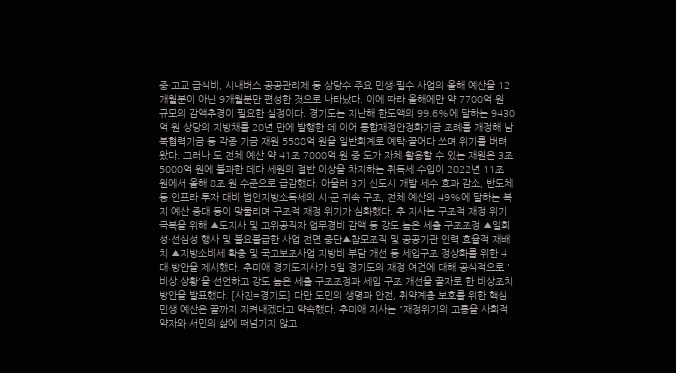중·고교 급식비, 시내버스 공공관리제 등 상당수 주요 민생·필수 사업의 올해 예산을 12개월분이 아닌 9개월분만 편성한 것으로 나타났다. 이에 따라 올해에만 약 7700억 원 규모의 감액추경이 필요한 실정이다. 경기도는 지난해 한도액의 99.6%에 달하는 9430억 원 상당의 지방채를 20년 만에 발행한 데 이어 통합재정안정화기금 조례를 개정해 남북협력기금 등 각종 기금 재원 5588억 원을 일반회계로 예탁·끌어다 쓰며 위기를 버텨왔다. 그러나 도 전체 예산 약 41조 7000억 원 중 도가 자체 활용할 수 있는 재원은 3조 5000억 원에 불과한 데다 세원의 절반 이상을 차지하는 취득세 수입이 2022년 11조 원에서 올해 8조 원 수준으로 급감했다. 아울러 3기 신도시 개발 세수 효과 감소, 반도체 등 인프라 투자 대비 법인지방소득세의 시·군 귀속 구조, 전체 예산의 49%에 달하는 복지 예산 증대 등이 맞물리며 구조적 재정 위기가 심화했다. 추 지사는 구조적 재정 위기 극복을 위해 ▲도지사 및 고위공직자 업무경비 감액 등 강도 높은 세출 구조조정 ▲일회성·선심성 행사 및 불요불급한 사업 전면 중단▲참모조직 및 공공기관 인력 효율적 재배치 ▲지방소비세 확충 및 국고보조사업 지방비 부담 개선 등 세입구조 정상화를 위한 4대 방안을 제시했다. 추미애 경기도지사가 5일 경기도의 재정 여건에 대해 공식적으로 '비상 상황'을 선언하고 강도 높은 세출 구조조정과 세입 구조 개선을 골자로 한 비상조치 방안을 발표했다. [사진=경기도] 다만 도민의 생명과 안전, 취약계층 보호를 위한 핵심 민생 예산은 끝까지 지켜내겠다고 약속했다. 추미애 지사는 "재정위기의 고통을 사회적 약자와 서민의 삶에 떠넘기지 않고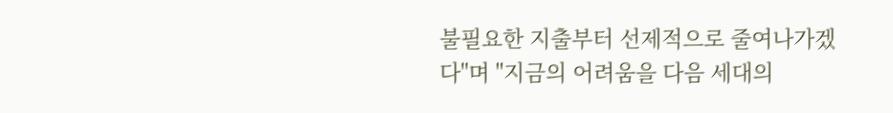불필요한 지출부터 선제적으로 줄여나가겠다"며 "지금의 어려움을 다음 세대의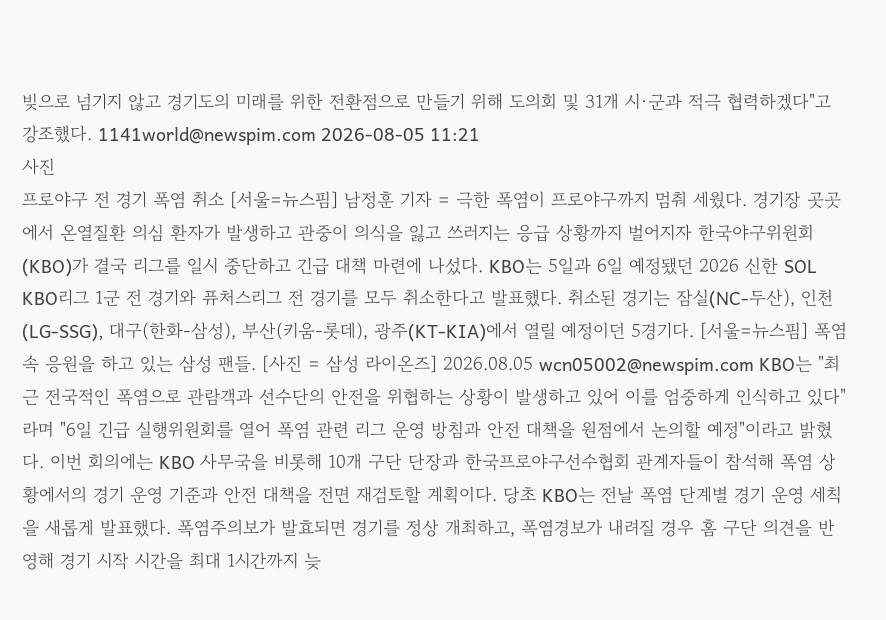빚으로 넘기지 않고 경기도의 미래를 위한 전환점으로 만들기 위해 도의회 및 31개 시·군과 적극 협력하겠다"고 강조했다. 1141world@newspim.com 2026-08-05 11:21
사진
프로야구 전 경기 폭염 취소 [서울=뉴스핌] 남정훈 기자 = 극한 폭염이 프로야구까지 멈춰 세웠다. 경기장 곳곳에서 온열질환 의심 환자가 발생하고 관중이 의식을 잃고 쓰러지는 응급 상황까지 벌어지자 한국야구위원회(KBO)가 결국 리그를 일시 중단하고 긴급 대책 마련에 나섰다. KBO는 5일과 6일 예정됐던 2026 신한 SOL KBO리그 1군 전 경기와 퓨처스리그 전 경기를 모두 취소한다고 발표했다. 취소된 경기는 잠실(NC-두산), 인천(LG-SSG), 대구(한화-삼성), 부산(키움-롯데), 광주(KT-KIA)에서 열릴 예정이던 5경기다. [서울=뉴스핌] 폭염 속 응원을 하고 있는 삼성 팬들. [사진 = 삼성 라이온즈] 2026.08.05 wcn05002@newspim.com KBO는 "최근 전국적인 폭염으로 관람객과 선수단의 안전을 위협하는 상황이 발생하고 있어 이를 엄중하게 인식하고 있다"라며 "6일 긴급 실행위원회를 열어 폭염 관련 리그 운영 방침과 안전 대책을 원점에서 논의할 예정"이라고 밝혔다. 이번 회의에는 KBO 사무국을 비롯해 10개 구단 단장과 한국프로야구선수협회 관계자들이 참석해 폭염 상황에서의 경기 운영 기준과 안전 대책을 전면 재검토할 계획이다. 당초 KBO는 전날 폭염 단계별 경기 운영 세칙을 새롭게 발표했다. 폭염주의보가 발효되면 경기를 정상 개최하고, 폭염경보가 내려질 경우 홈 구단 의견을 반영해 경기 시작 시간을 최대 1시간까지 늦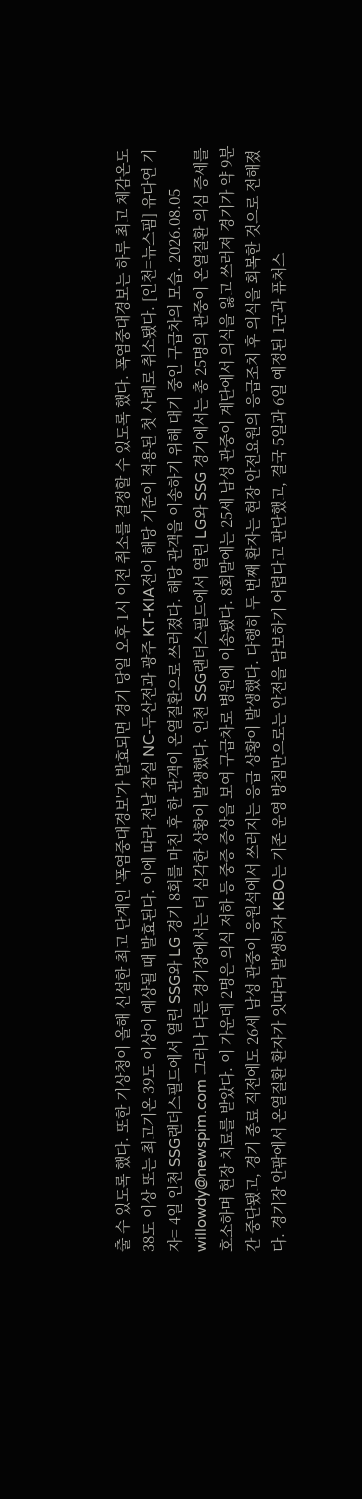출 수 있도록 했다. 또한 기상청이 올해 신설한 최고 단계인 '폭염중대경보'가 발효되면 경기 당일 오후 1시 이전 취소를 결정할 수 있도록 했다. 폭염중대경보는 하루 최고 체감온도 38도 이상 또는 최고기온 39도 이상이 예상될 때 발효된다. 이에 따라 전날 잠실 NC-두산전과 광주 KT-KIA전이 해당 기준이 적용된 첫 사례로 취소됐다. [인천=뉴스핌] 유다연 기자= 4일 인천 SSG랜더스필드에서 열린 SSG와 LG 경기 8회를 마친 후 한 관객이 온열질환으로 쓰러졌다. 해당 관객을 이송하기 위해 대기 중인 구급차의 모습. 2026.08.05 willowdy@newspim.com 그러나 다른 경기장에서는 더 심각한 상황이 발생했다. 인천 SSG랜더스필드에서 열린 LG와 SSG 경기에서는 총 25명의 관중이 온열질환 의심 증세를 호소하며 현장 치료를 받았다. 이 가운데 2명은 의식 저하 등 중증 증상을 보여 구급차로 병원에 이송됐다. 8회말에는 25세 남성 관중이 계단에서 의식을 잃고 쓰러져 경기가 약 9분간 중단됐고, 경기 종료 직전에도 26세 남성 관중이 응원석에서 쓰러지는 응급 상황이 발생했다. 다행히 두 번째 환자는 현장 안전요원의 응급조치 후 의식을 회복한 것으로 전해졌다. 경기장 안팎에서 온열질환 환자가 잇따라 발생하자 KBO는 기존 운영 방침만으로는 안전을 담보하기 어렵다고 판단했고, 결국 5일과 6일 예정된 1군과 퓨처스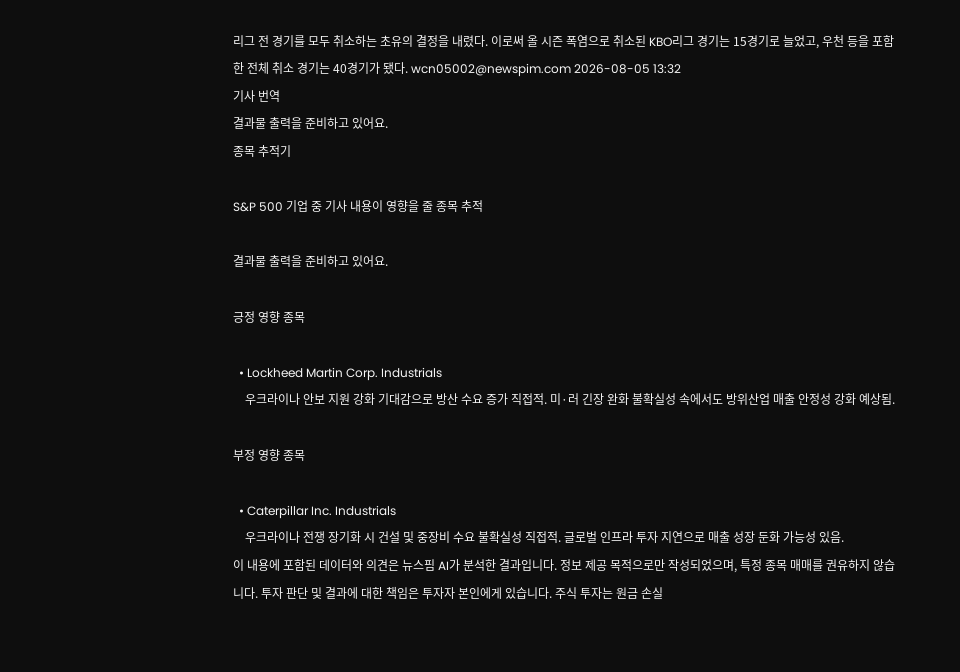리그 전 경기를 모두 취소하는 초유의 결정을 내렸다. 이로써 올 시즌 폭염으로 취소된 KBO리그 경기는 15경기로 늘었고, 우천 등을 포함한 전체 취소 경기는 40경기가 됐다. wcn05002@newspim.com 2026-08-05 13:32
기사 번역
결과물 출력을 준비하고 있어요.
종목 추적기

S&P 500 기업 중 기사 내용이 영향을 줄 종목 추적

결과물 출력을 준비하고 있어요.

긍정 영향 종목

  • Lockheed Martin Corp. Industrials
    우크라이나 안보 지원 강화 기대감으로 방산 수요 증가 직접적. 미·러 긴장 완화 불확실성 속에서도 방위산업 매출 안정성 강화 예상됨.

부정 영향 종목

  • Caterpillar Inc. Industrials
    우크라이나 전쟁 장기화 시 건설 및 중장비 수요 불확실성 직접적. 글로벌 인프라 투자 지연으로 매출 성장 둔화 가능성 있음.
이 내용에 포함된 데이터와 의견은 뉴스핌 AI가 분석한 결과입니다. 정보 제공 목적으로만 작성되었으며, 특정 종목 매매를 권유하지 않습니다. 투자 판단 및 결과에 대한 책임은 투자자 본인에게 있습니다. 주식 투자는 원금 손실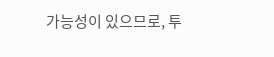가능성이 있으므로, 투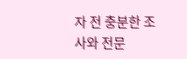자 전 충분한 조사와 전문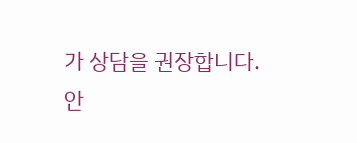가 상담을 권장합니다.
안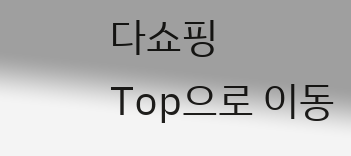다쇼핑
Top으로 이동